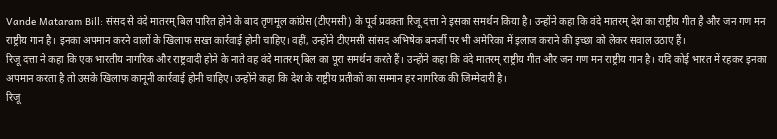Vande Mataram Bill: संसद से वंदे मातरम् बिल पारित होने के बाद तृणमूल कांग्रेस (टीएमसी) के पूर्व प्रवक्ता रिजू दत्ता ने इसका समर्थन किया है। उन्होंने कहा कि वंदे मातरम् देश का राष्ट्रीय गीत है और जन गण मन राष्ट्रीय गान है। इनका अपमान करने वालों के खिलाफ सख्त कार्रवाई होनी चाहिए। वहीं, उन्होंने टीएमसी सांसद अभिषेक बनर्जी पर भी अमेरिका में इलाज कराने की इच्छा को लेकर सवाल उठाए हैं।
रिजू दत्ता ने कहा कि एक भारतीय नागरिक और राष्ट्रवादी होने के नाते वह वंदे मातरम् बिल का पूरा समर्थन करते हैं। उन्होंने कहा कि वंदे मातरम् राष्ट्रीय गीत और जन गण मन राष्ट्रीय गान है। यदि कोई भारत में रहकर इनका अपमान करता है तो उसके खिलाफ कानूनी कार्रवाई होनी चाहिए। उन्होंने कहा कि देश के राष्ट्रीय प्रतीकों का सम्मान हर नागरिक की जिम्मेदारी है।
रिजू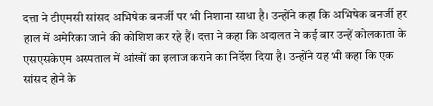दत्ता ने टीएमसी सांसद अभिषेक बनर्जी पर भी निशाना साधा है। उन्होंने कहा कि अभिषेक बनर्जी हर हाल में अमेरिका जाने की कोशिश कर रहे हैं। दत्ता ने कहा कि अदालत ने कई बार उन्हें कोलकाता के एसएसकेएम अस्पताल में आंखों का इलाज कराने का निर्देश दिया है। उन्होंने यह भी कहा कि एक सांसद होने के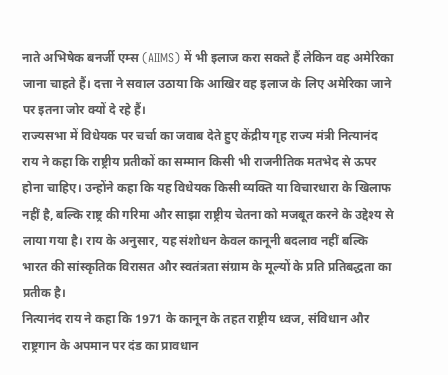नाते अभिषेक बनर्जी एम्स (AIIMS) में भी इलाज करा सकते हैं लेकिन वह अमेरिका जाना चाहते हैं। दत्ता ने सवाल उठाया कि आखिर वह इलाज के लिए अमेरिका जाने पर इतना जोर क्यों दे रहे हैं।
राज्यसभा में विधेयक पर चर्चा का जवाब देते हुए केंद्रीय गृह राज्य मंत्री नित्यानंद राय ने कहा कि राष्ट्रीय प्रतीकों का सम्मान किसी भी राजनीतिक मतभेद से ऊपर होना चाहिए। उन्होंने कहा कि यह विधेयक किसी व्यक्ति या विचारधारा के खिलाफ नहीं है, बल्कि राष्ट्र की गरिमा और साझा राष्ट्रीय चेतना को मजबूत करने के उद्देश्य से लाया गया है। राय के अनुसार, यह संशोधन केवल कानूनी बदलाव नहीं बल्कि भारत की सांस्कृतिक विरासत और स्वतंत्रता संग्राम के मूल्यों के प्रति प्रतिबद्धता का प्रतीक है।
नित्यानंद राय ने कहा कि 1971 के कानून के तहत राष्ट्रीय ध्वज, संविधान और राष्ट्रगान के अपमान पर दंड का प्रावधान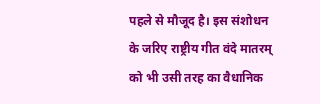पहले से मौजूद है। इस संशोधन के जरिए राष्ट्रीय गीत वंदे मातरम् को भी उसी तरह का वैधानिक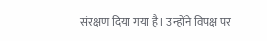संरक्षण दिया गया है। उन्होंने विपक्ष पर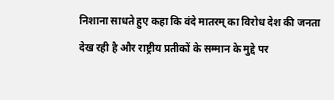निशाना साधते हुए कहा कि वंदे मातरम् का विरोध देश की जनता देख रही है और राष्ट्रीय प्रतीकों के सम्मान के मुद्दे पर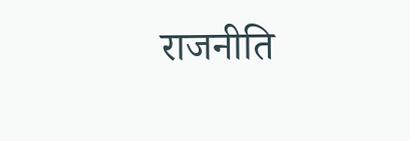राजनीति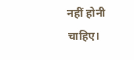नहीं होनी चाहिए।